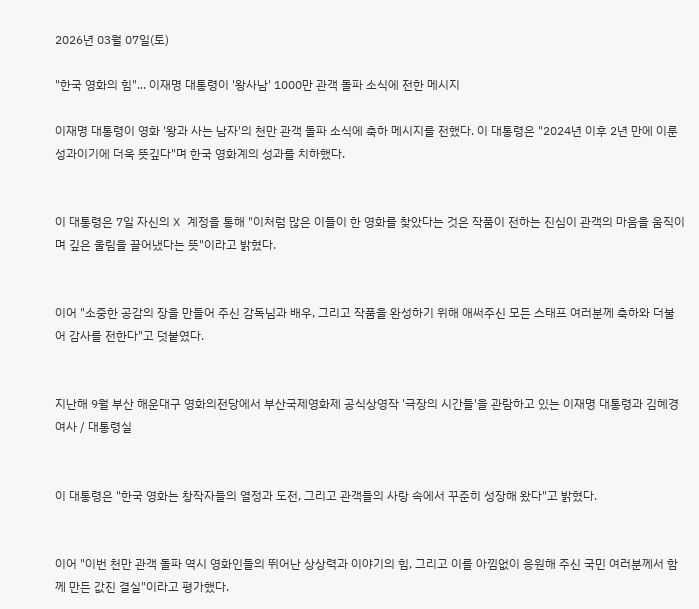2026년 03월 07일(토)

"한국 영화의 힘"... 이재명 대통령이 '왕사남' 1000만 관객 돌파 소식에 전한 메시지

이재명 대통령이 영화 '왕과 사는 남자'의 천만 관객 돌파 소식에 축하 메시지를 전했다. 이 대통령은 "2024년 이후 2년 만에 이룬 성과이기에 더욱 뜻깊다"며 한국 영화계의 성과를 치하했다.


이 대통령은 7일 자신의 X 계정을 통해 "이처럼 많은 이들이 한 영화를 찾았다는 것은 작품이 전하는 진심이 관객의 마음을 움직이며 깊은 울림을 끌어냈다는 뜻"이라고 밝혔다.


이어 "소중한 공감의 장을 만들어 주신 감독님과 배우, 그리고 작품을 완성하기 위해 애써주신 모든 스태프 여러분께 축하와 더불어 감사를 전한다"고 덧붙였다.


지난해 9월 부산 해운대구 영화의전당에서 부산국제영화제 공식상영작 '극장의 시간들'을 관람하고 있는 이재명 대통령과 김혜경 여사 / 대통령실


이 대통령은 "한국 영화는 창작자들의 열정과 도전, 그리고 관객들의 사랑 속에서 꾸준히 성장해 왔다"고 밝혔다.


이어 "이번 천만 관객 돌파 역시 영화인들의 뛰어난 상상력과 이야기의 힘, 그리고 이를 아낌없이 응원해 주신 국민 여러분께서 함께 만든 값진 결실"이라고 평가했다.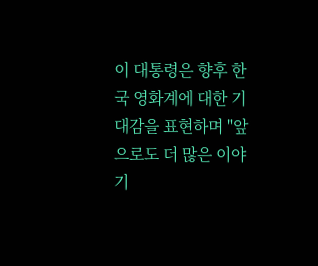이 대통령은 향후 한국 영화계에 대한 기대감을 표현하며 "앞으로도 더 많은 이야기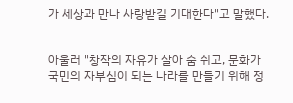가 세상과 만나 사랑받길 기대한다"고 말했다.


아울러 "창작의 자유가 살아 숨 쉬고, 문화가 국민의 자부심이 되는 나라를 만들기 위해 정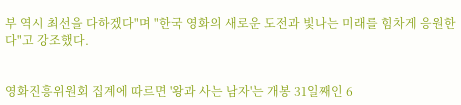부 역시 최선을 다하겠다"며 "한국 영화의 새로운 도전과 빛나는 미래를 힘차게 응원한다"고 강조했다.


영화진흥위원회 집계에 따르면 '왕과 사는 남자'는 개봉 31일째인 6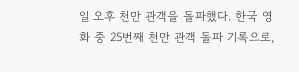일 오후 천만 관객을 돌파했다. 한국 영화 중 25번째 천만 관객 돌파 기록으로,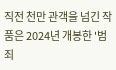직전 천만 관객을 넘긴 작품은 2024년 개봉한 '범죄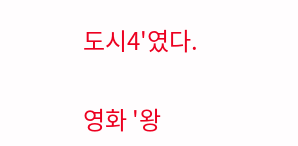도시4'였다.


영화 '왕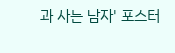과 사는 남자' 포스터